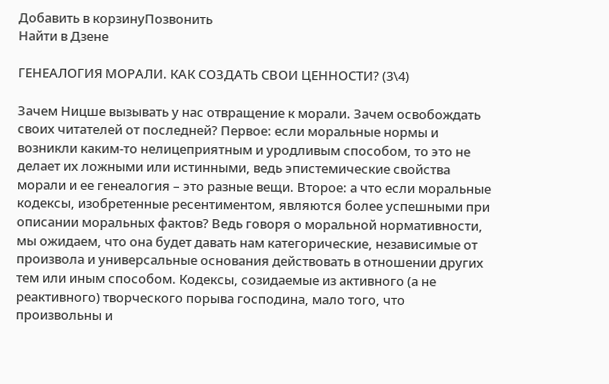Добавить в корзинуПозвонить
Найти в Дзене

ГЕНЕАЛОГИЯ МОРАЛИ. КАК СОЗДАТЬ СВОИ ЦЕННОСТИ? (3\4)

Зачем Ницше вызывать у нас отвращение к морали. Зачем освобождать своих читателей от последней? Первое: если моральные нормы и возникли каким-то нелицеприятным и уродливым способом, то это не делает их ложными или истинными, ведь эпистемические свойства морали и ее генеалогия – это разные вещи. Второе: а что если моральные кодексы, изобретенные ресентиментом, являются более успешными при описании моральных фактов? Ведь говоря о моральной нормативности, мы ожидаем, что она будет давать нам категорические, независимые от произвола и универсальные основания действовать в отношении других тем или иным способом. Кодексы, созидаемые из активного (а не реактивного) творческого порыва господина, мало того, что произвольны и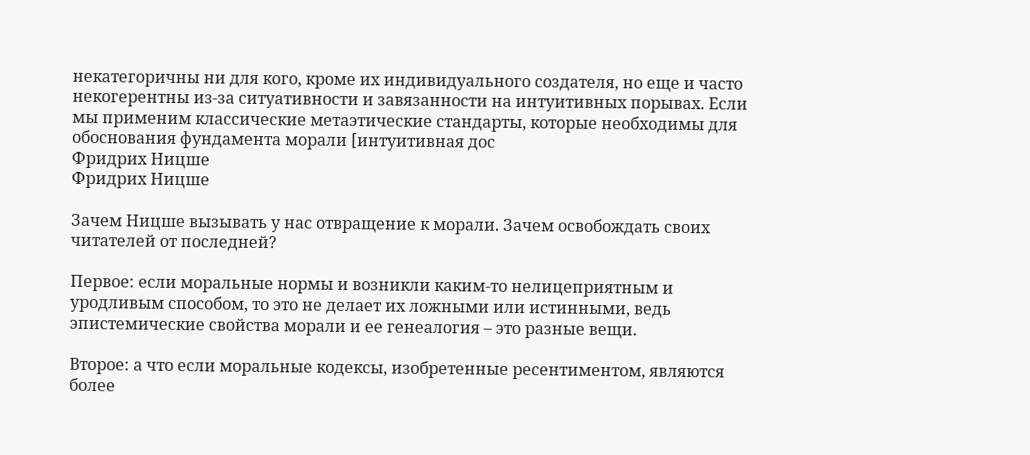некатегоричны ни для кого, кроме их индивидуального создателя, но еще и часто некогерентны из-за ситуативности и завязанности на интуитивных порывах. Если мы применим классические метаэтические стандарты, которые необходимы для обоснования фундамента морали [интуитивная дос
Фридрих Ницше
Фридрих Ницше

Зачем Ницше вызывать у нас отвращение к морали. Зачем освобождать своих читателей от последней?

Первое: если моральные нормы и возникли каким-то нелицеприятным и уродливым способом, то это не делает их ложными или истинными, ведь эпистемические свойства морали и ее генеалогия – это разные вещи.

Второе: а что если моральные кодексы, изобретенные ресентиментом, являются более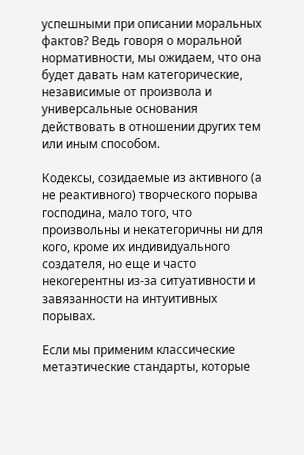успешными при описании моральных фактов? Ведь говоря о моральной нормативности, мы ожидаем, что она будет давать нам категорические, независимые от произвола и универсальные основания действовать в отношении других тем или иным способом.

Кодексы, созидаемые из активного (а не реактивного) творческого порыва господина, мало того, что произвольны и некатегоричны ни для кого, кроме их индивидуального создателя, но еще и часто некогерентны из-за ситуативности и завязанности на интуитивных порывах.

Если мы применим классические метаэтические стандарты, которые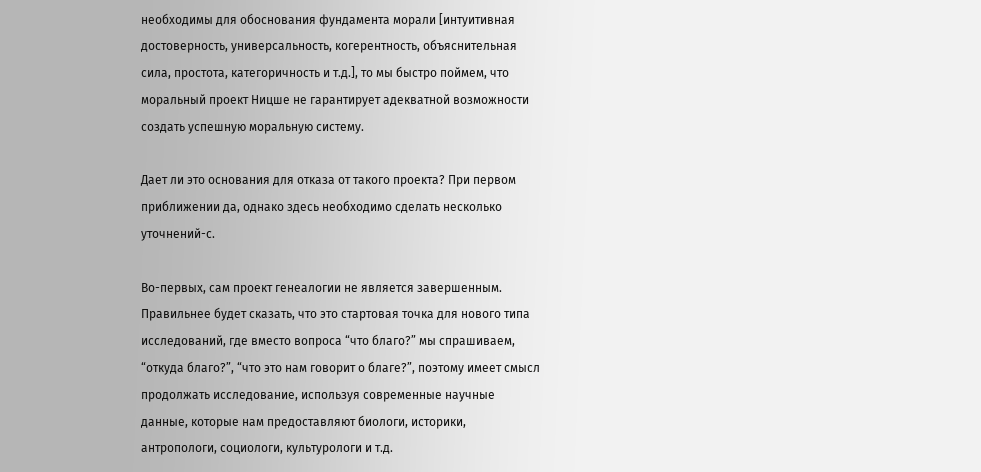необходимы для обоснования фундамента морали [интуитивная достоверность, универсальность, когерентность, объяснительная сила, простота, категоричность и т.д.], то мы быстро поймем, что моральный проект Ницше не гарантирует адекватной возможности создать успешную моральную систему.

Дает ли это основания для отказа от такого проекта? При первом приближении да, однако здесь необходимо сделать несколько уточнений-с.

Во-первых, сам проект генеалогии не является завершенным. Правильнее будет сказать, что это стартовая точка для нового типа исследований, где вместо вопроса “что благо?” мы спрашиваем, “откуда благо?”, “что это нам говорит о благе?”, поэтому имеет смысл продолжать исследование, используя современные научные данные, которые нам предоставляют биологи, историки, антропологи, социологи, культурологи и т.д.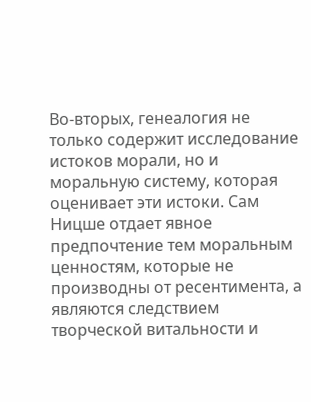Во-вторых, генеалогия не только содержит исследование истоков морали, но и моральную систему, которая оценивает эти истоки. Сам Ницше отдает явное предпочтение тем моральным ценностям, которые не производны от ресентимента, а являются следствием творческой витальности и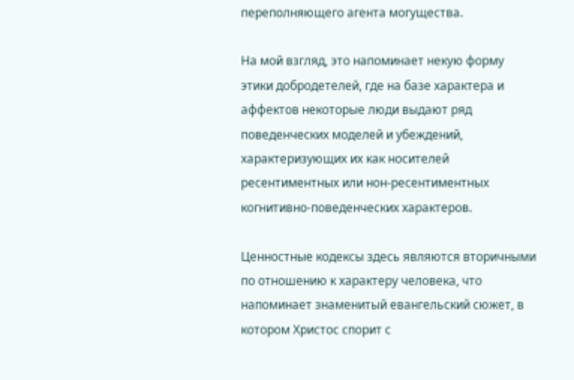переполняющего агента могущества.

На мой взгляд, это напоминает некую форму этики добродетелей, где на базе характера и аффектов некоторые люди выдают ряд поведенческих моделей и убеждений, характеризующих их как носителей ресентиментных или нон-ресентиментных когнитивно-поведенческих характеров.

Ценностные кодексы здесь являются вторичными по отношению к характеру человека, что напоминает знаменитый евангельский сюжет, в котором Христос спорит с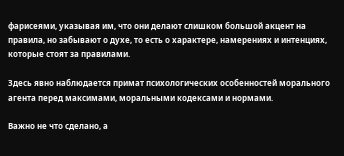фарисеями, указывая им, что они делают слишком большой акцент на правила, но забывают о духе, то есть о характере, намерениях и интенциях, которые стоят за правилами.

Здесь явно наблюдается примат психологических особенностей морального агента перед максимами, моральными кодексами и нормами.

Важно не что сделано, а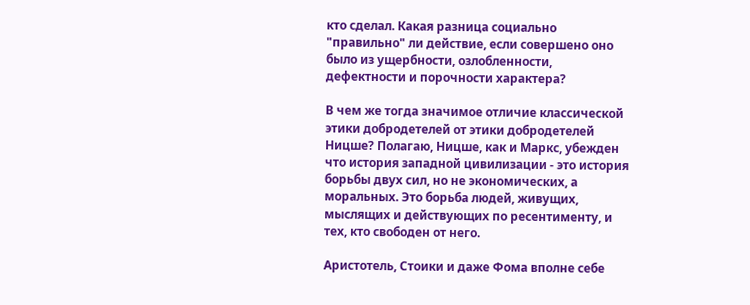кто сделал. Какая разница социально "правильно" ли действие, если совершено оно было из ущербности, озлобленности, дефектности и порочности характера?

В чем же тогда значимое отличие классической этики добродетелей от этики добродетелей Ницше? Полагаю, Ницше, как и Маркс, убежден что история западной цивилизации - это история борьбы двух сил, но не экономических, а моральных. Это борьба людей, живущих, мыслящих и действующих по ресентименту, и тех, кто свободен от него.

Аристотель, Стоики и даже Фома вполне себе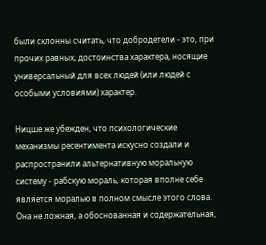были склонны считать, что добродетели - это, при прочих равных, достоинства характера, носящие универсальный для всех людей (или людей с особыми условиями) характер.

Ницше же убежден, что психологические механизмы ресентимента искусно создали и распространили альтернативную моральную систему - рабскую мораль, которая вполне себе является моралью в полном смысле этого слова. Она не ложная, а обоснованная и содержательная,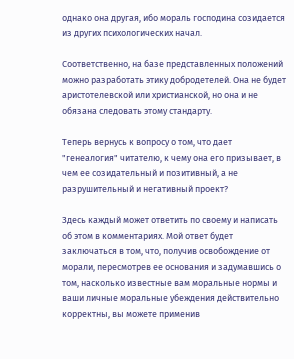однако она другая, ибо мораль господина созидается из других психологических начал.

Соответственно, на базе представленных положений можно разработать этику добродетелей. Она не будет аристотелевской или христианской, но она и не обязана следовать этому стандарту.

Теперь вернусь к вопросу о том, что дает "генеалогия" читателю, к чему она его призывает, в чем ее созидательный и позитивный, а не разрушительный и негативный проект?

Здесь каждый может ответить по своему и написать об этом в комментариях. Мой ответ будет заключаться в том, что, получив освобождение от морали, пересмотрев ее основания и задумавшись о том, насколько известные вам моральные нормы и ваши личные моральные убеждения действительно корректны, вы можете применив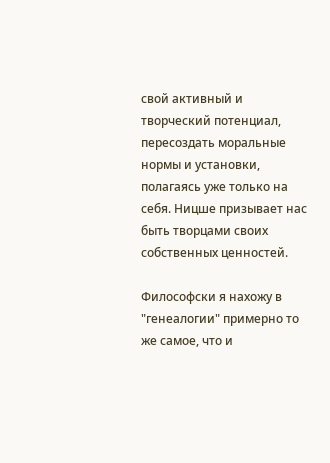свой активный и творческий потенциал, пересоздать моральные нормы и установки, полагаясь уже только на себя. Ницше призывает нас быть творцами своих собственных ценностей.

Философски я нахожу в "генеалогии" примерно то же самое, что и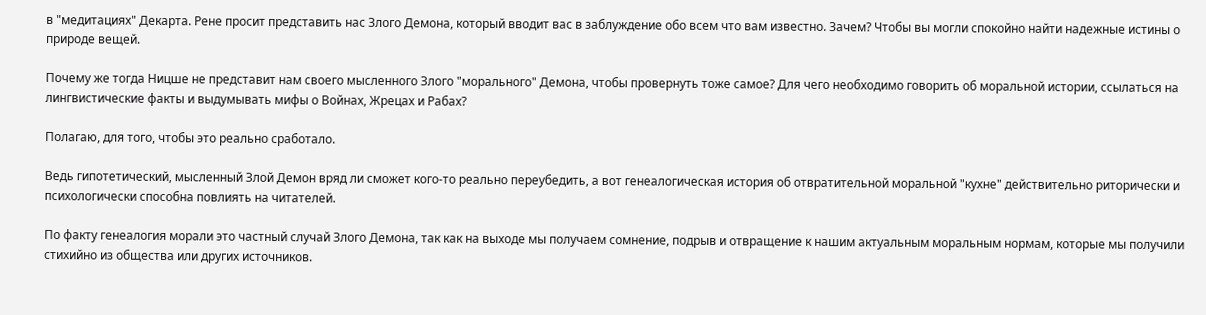в "медитациях" Декарта. Рене просит представить нас Злого Демона, который вводит вас в заблуждение обо всем что вам известно. Зачем? Чтобы вы могли спокойно найти надежные истины о природе вещей.

Почему же тогда Ницше не представит нам своего мысленного Злого "морального" Демона, чтобы провернуть тоже самое? Для чего необходимо говорить об моральной истории, ссылаться на лингвистические факты и выдумывать мифы о Войнах, Жрецах и Рабах?

Полагаю, для того, чтобы это реально сработало.

Ведь гипотетический, мысленный Злой Демон вряд ли сможет кого-то реально переубедить, а вот генеалогическая история об отвратительной моральной "кухне" действительно риторически и психологически способна повлиять на читателей.

По факту генеалогия морали это частный случай Злого Демона, так как на выходе мы получаем сомнение, подрыв и отвращение к нашим актуальным моральным нормам, которые мы получили стихийно из общества или других источников.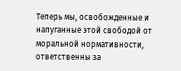Теперь мы, освобожденные и напуганные этой свободой от моральной нормативности, ответственны за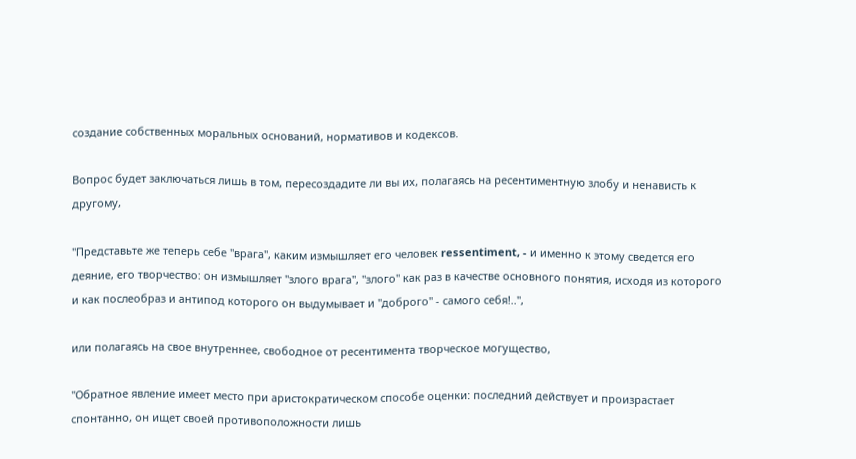создание собственных моральных оснований, нормативов и кодексов.

Вопрос будет заключаться лишь в том, пересоздадите ли вы их, полагаясь на ресентиментную злобу и ненависть к другому,

"Представьте же теперь себе "врага", каким измышляет его человек ressentiment, - и именно к этому сведется его деяние, его творчество: он измышляет "злого врага", "злого" как раз в качестве основного понятия, исходя из которого и как послеобраз и антипод которого он выдумывает и "доброго" - самого себя!..",

или полагаясь на свое внутреннее, свободное от ресентимента творческое могущество,

"Обратное явление имеет место при аристократическом способе оценки: последний действует и произрастает спонтанно, он ищет своей противоположности лишь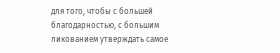для того, чтобы с большей благодарностью, с большим ликованием утверждать самое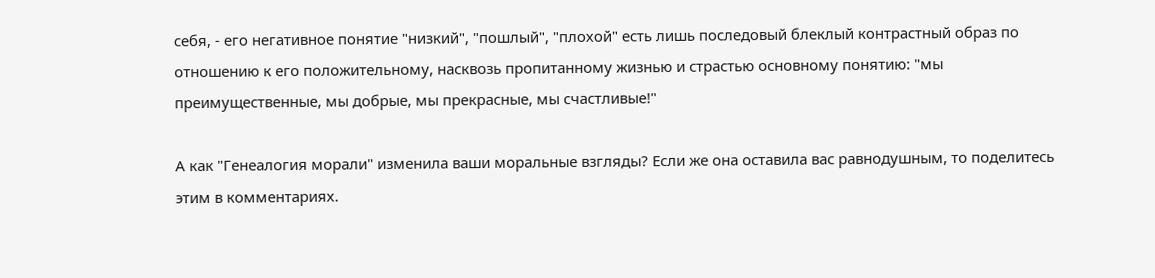себя, - его негативное понятие "низкий", "пошлый", "плохой" есть лишь последовый блеклый контрастный образ по отношению к его положительному, насквозь пропитанному жизнью и страстью основному понятию: "мы преимущественные, мы добрые, мы прекрасные, мы счастливые!"

А как "Генеалогия морали" изменила ваши моральные взгляды? Если же она оставила вас равнодушным, то поделитесь этим в комментариях.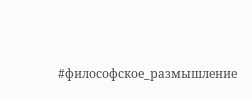#философское_размышление